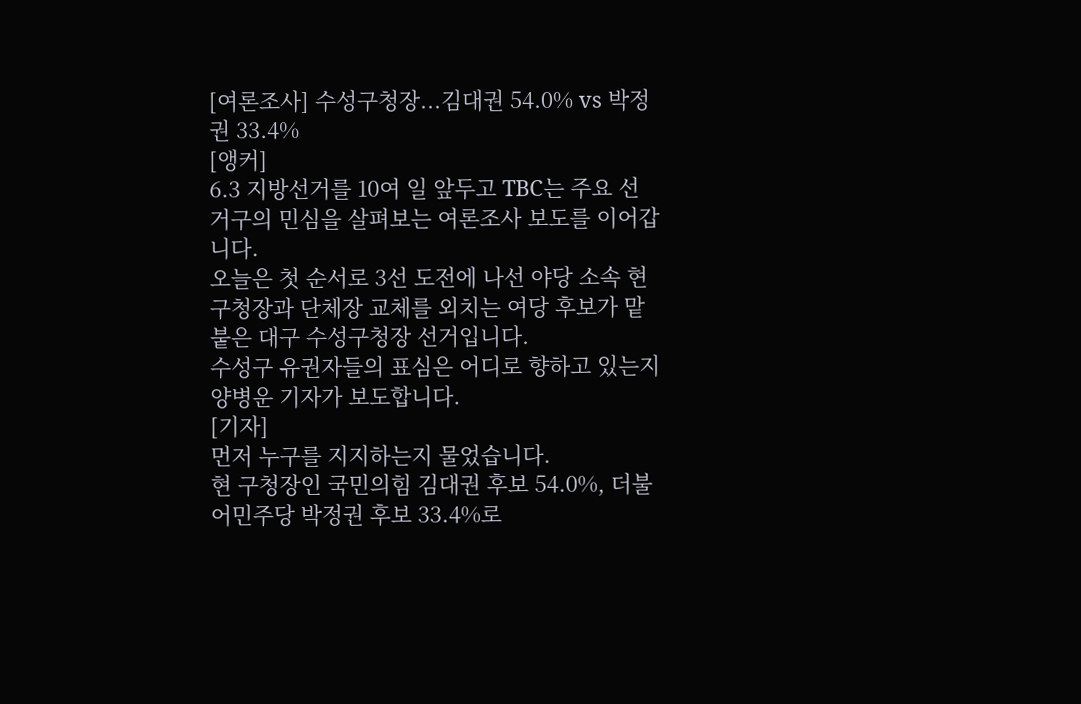[여론조사] 수성구청장...김대권 54.0% vs 박정권 33.4%
[앵커]
6.3 지방선거를 10여 일 앞두고 TBC는 주요 선거구의 민심을 살펴보는 여론조사 보도를 이어갑니다.
오늘은 첫 순서로 3선 도전에 나선 야당 소속 현 구청장과 단체장 교체를 외치는 여당 후보가 맡붙은 대구 수성구청장 선거입니다.
수성구 유권자들의 표심은 어디로 향하고 있는지 양병운 기자가 보도합니다.
[기자]
먼저 누구를 지지하는지 물었습니다.
현 구청장인 국민의힘 김대권 후보 54.0%, 더불어민주당 박정권 후보 33.4%로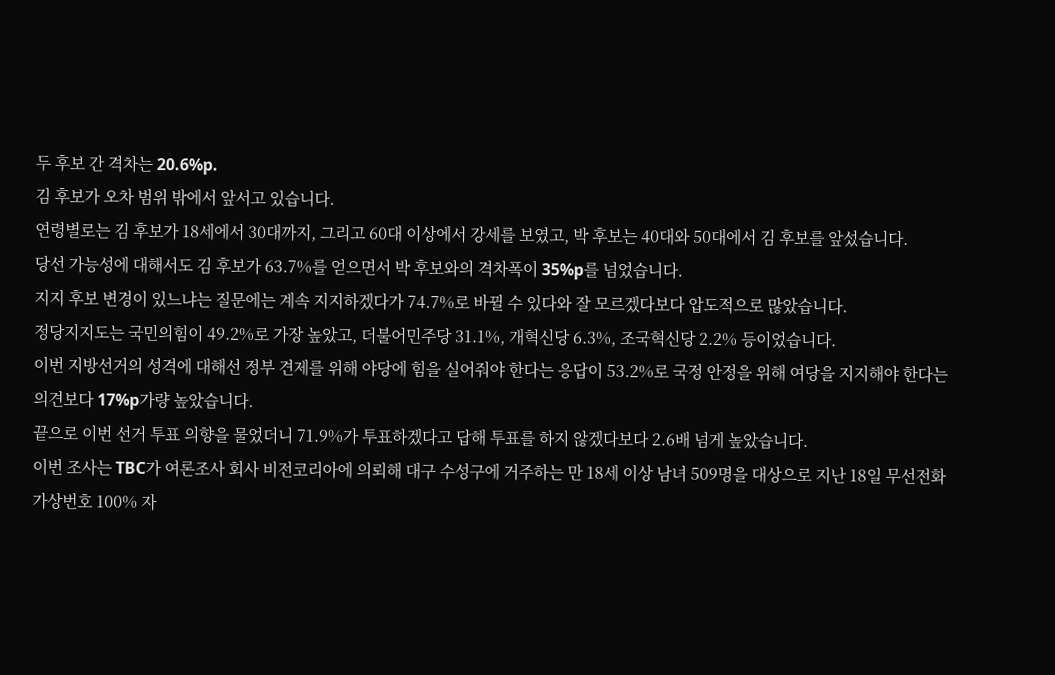두 후보 간 격차는 20.6%p.
김 후보가 오차 범위 밖에서 앞서고 있습니다.
연령별로는 김 후보가 18세에서 30대까지, 그리고 60대 이상에서 강세를 보였고, 박 후보는 40대와 50대에서 김 후보를 앞섰습니다.
당선 가능성에 대해서도 김 후보가 63.7%를 얻으면서 박 후보와의 격차폭이 35%p를 넘었습니다.
지지 후보 변경이 있느냐는 질문에는 계속 지지하겠다가 74.7%로 바뀔 수 있다와 잘 모르겠다보다 압도적으로 많았습니다.
정당지지도는 국민의힘이 49.2%로 가장 높았고, 더불어민주당 31.1%, 개혁신당 6.3%, 조국혁신당 2.2% 등이었습니다.
이번 지방선거의 성격에 대해선 정부 견제를 위해 야당에 힘을 실어줘야 한다는 응답이 53.2%로 국정 안정을 위해 여당을 지지해야 한다는 의견보다 17%p가량 높았습니다.
끝으로 이번 선거 투표 의향을 물었더니 71.9%가 투표하겠다고 답해 투표를 하지 않겠다보다 2.6배 넘게 높았습니다.
이번 조사는 TBC가 여론조사 회사 비전코리아에 의뢰해 대구 수성구에 거주하는 만 18세 이상 남녀 509명을 대상으로 지난 18일 무선전화 가상번호 100% 자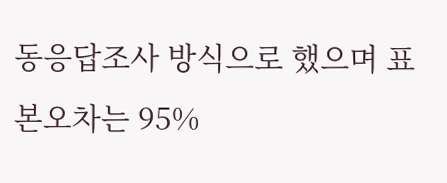동응답조사 방식으로 했으며 표본오차는 95%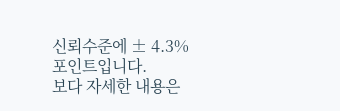신뢰수준에 ± 4.3%포인트입니다.
보다 자세한 내용은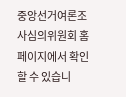중앙선거여론조사심의위원회 홈페이지에서 확인할 수 있습니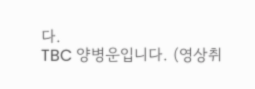다.
TBC 양병운입니다. (영상취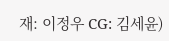재: 이정우 CG: 김세윤)